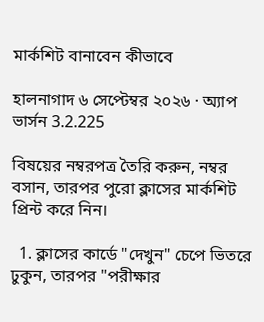মার্কশিট বানাবেন কীভাবে

হালনাগাদ ৬ সেপ্টেম্বর ২০২৬ · অ্যাপ ভার্সন 3.2.225

বিষয়ের নম্বরপত্র তৈরি করুন, নম্বর বসান, তারপর পুরো ক্লাসের মার্কশিট প্রিন্ট করে নিন।

  1. ক্লাসের কার্ডে "দেখুন" চেপে ভিতরে ঢুকুন, তারপর "পরীক্ষার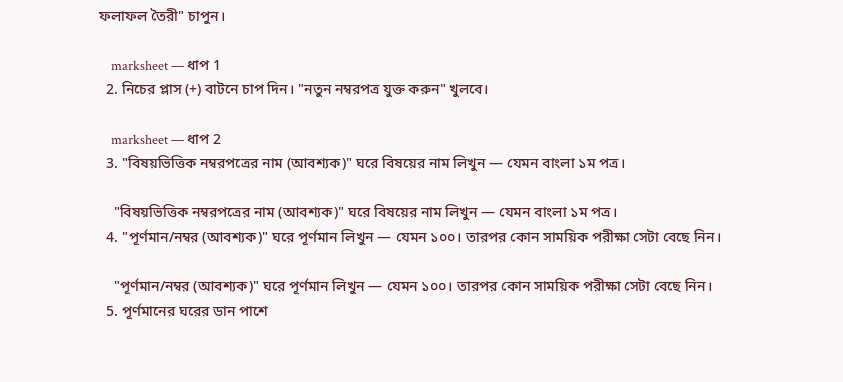ফলাফল তৈরী" চাপুন।

    marksheet — ধাপ 1
  2. নিচের প্লাস (+) বাটনে চাপ দিন। "নতুন নম্বরপত্র যুক্ত করুন" খুলবে।

    marksheet — ধাপ 2
  3. "বিষয়ভিত্তিক নম্বরপত্রের নাম (আবশ্যক)" ঘরে বিষয়ের নাম লিখুন — যেমন বাংলা ১ম পত্র।

    "বিষয়ভিত্তিক নম্বরপত্রের নাম (আবশ্যক)" ঘরে বিষয়ের নাম লিখুন — যেমন বাংলা ১ম পত্র।
  4. "পূর্ণমান/নম্বর (আবশ্যক)" ঘরে পূর্ণমান লিখুন — যেমন ১০০। তারপর কোন সাময়িক পরীক্ষা সেটা বেছে নিন।

    "পূর্ণমান/নম্বর (আবশ্যক)" ঘরে পূর্ণমান লিখুন — যেমন ১০০। তারপর কোন সাময়িক পরীক্ষা সেটা বেছে নিন।
  5. পূর্ণমানের ঘরের ডান পাশে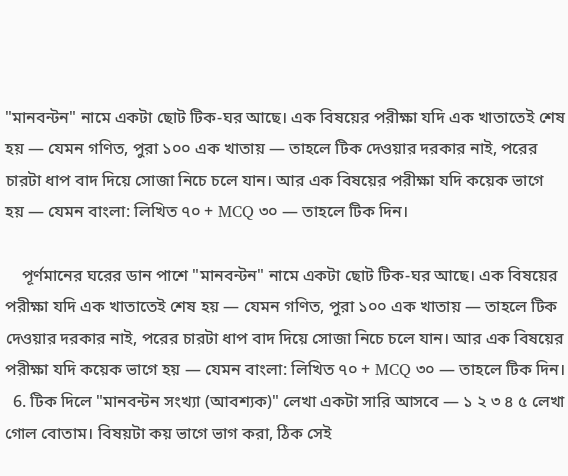"মানবন্টন" নামে একটা ছোট টিক-ঘর আছে। এক বিষয়ের পরীক্ষা যদি এক খাতাতেই শেষ হয় — যেমন গণিত, পুরা ১০০ এক খাতায় — তাহলে টিক দেওয়ার দরকার নাই, পরের চারটা ধাপ বাদ দিয়ে সোজা নিচে চলে যান। আর এক বিষয়ের পরীক্ষা যদি কয়েক ভাগে হয় — যেমন বাংলা: লিখিত ৭০ + MCQ ৩০ — তাহলে টিক দিন।

    পূর্ণমানের ঘরের ডান পাশে "মানবন্টন" নামে একটা ছোট টিক-ঘর আছে। এক বিষয়ের পরীক্ষা যদি এক খাতাতেই শেষ হয় — যেমন গণিত, পুরা ১০০ এক খাতায় — তাহলে টিক দেওয়ার দরকার নাই, পরের চারটা ধাপ বাদ দিয়ে সোজা নিচে চলে যান। আর এক বিষয়ের পরীক্ষা যদি কয়েক ভাগে হয় — যেমন বাংলা: লিখিত ৭০ + MCQ ৩০ — তাহলে টিক দিন।
  6. টিক দিলে "মানবন্টন সংখ্যা (আবশ্যক)" লেখা একটা সারি আসবে — ১ ২ ৩ ৪ ৫ লেখা গোল বোতাম। বিষয়টা কয় ভাগে ভাগ করা, ঠিক সেই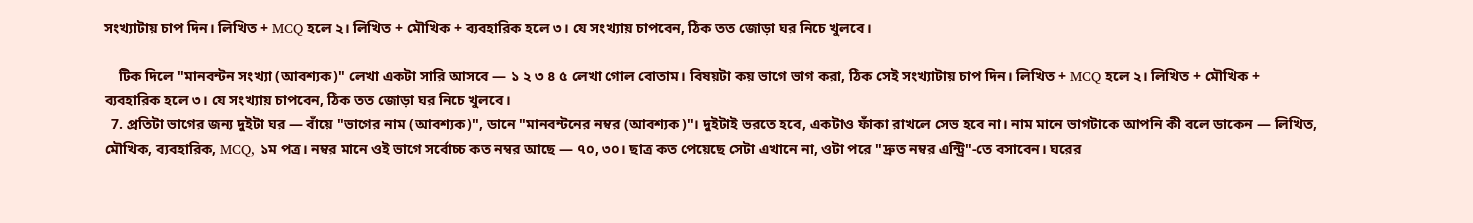সংখ্যাটায় চাপ দিন। লিখিত + MCQ হলে ২। লিখিত + মৌখিক + ব্যবহারিক হলে ৩। যে সংখ্যায় চাপবেন, ঠিক তত জোড়া ঘর নিচে খুলবে।

    টিক দিলে "মানবন্টন সংখ্যা (আবশ্যক)" লেখা একটা সারি আসবে — ১ ২ ৩ ৪ ৫ লেখা গোল বোতাম। বিষয়টা কয় ভাগে ভাগ করা, ঠিক সেই সংখ্যাটায় চাপ দিন। লিখিত + MCQ হলে ২। লিখিত + মৌখিক + ব্যবহারিক হলে ৩। যে সংখ্যায় চাপবেন, ঠিক তত জোড়া ঘর নিচে খুলবে।
  7. প্রতিটা ভাগের জন্য দুইটা ঘর — বাঁয়ে "ভাগের নাম (আবশ্যক)", ডানে "মানবন্টনের নম্বর (আবশ্যক)"। দুইটাই ভরতে হবে, একটাও ফাঁকা রাখলে সেভ হবে না। নাম মানে ভাগটাকে আপনি কী বলে ডাকেন — লিখিত, মৌখিক, ব্যবহারিক, MCQ, ১ম পত্র। নম্বর মানে ওই ভাগে সর্বোচ্চ কত নম্বর আছে — ৭০, ৩০। ছাত্র কত পেয়েছে সেটা এখানে না, ওটা পরে "দ্রুত নম্বর এন্ট্রি"-তে বসাবেন। ঘরের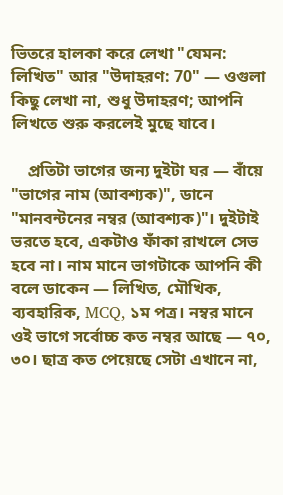ভিতরে হালকা করে লেখা "যেমন: লিখিত" আর "উদাহরণ: 70" — ওগুলা কিছু লেখা না, শুধু উদাহরণ; আপনি লিখতে শুরু করলেই মুছে যাবে।

    প্রতিটা ভাগের জন্য দুইটা ঘর — বাঁয়ে "ভাগের নাম (আবশ্যক)", ডানে "মানবন্টনের নম্বর (আবশ্যক)"। দুইটাই ভরতে হবে, একটাও ফাঁকা রাখলে সেভ হবে না। নাম মানে ভাগটাকে আপনি কী বলে ডাকেন — লিখিত, মৌখিক, ব্যবহারিক, MCQ, ১ম পত্র। নম্বর মানে ওই ভাগে সর্বোচ্চ কত নম্বর আছে — ৭০, ৩০। ছাত্র কত পেয়েছে সেটা এখানে না,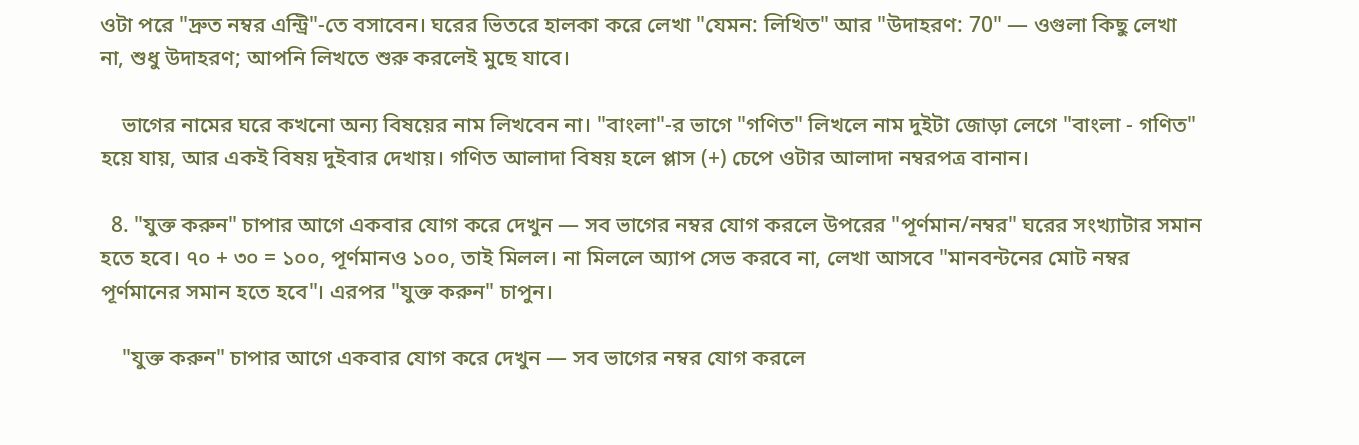ওটা পরে "দ্রুত নম্বর এন্ট্রি"-তে বসাবেন। ঘরের ভিতরে হালকা করে লেখা "যেমন: লিখিত" আর "উদাহরণ: 70" — ওগুলা কিছু লেখা না, শুধু উদাহরণ; আপনি লিখতে শুরু করলেই মুছে যাবে।

    ভাগের নামের ঘরে কখনো অন্য বিষয়ের নাম লিখবেন না। "বাংলা"-র ভাগে "গণিত" লিখলে নাম দুইটা জোড়া লেগে "বাংলা - গণিত" হয়ে যায়, আর একই বিষয় দুইবার দেখায়। গণিত আলাদা বিষয় হলে প্লাস (+) চেপে ওটার আলাদা নম্বরপত্র বানান।

  8. "যুক্ত করুন" চাপার আগে একবার যোগ করে দেখুন — সব ভাগের নম্বর যোগ করলে উপরের "পূর্ণমান/নম্বর" ঘরের সংখ্যাটার সমান হতে হবে। ৭০ + ৩০ = ১০০, পূর্ণমানও ১০০, তাই মিলল। না মিললে অ্যাপ সেভ করবে না, লেখা আসবে "মানবন্টনের মোট নম্বর পূর্ণমানের সমান হতে হবে"। এরপর "যুক্ত করুন" চাপুন।

    "যুক্ত করুন" চাপার আগে একবার যোগ করে দেখুন — সব ভাগের নম্বর যোগ করলে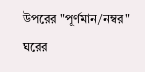উপরের "পূর্ণমান/নম্বর" ঘরের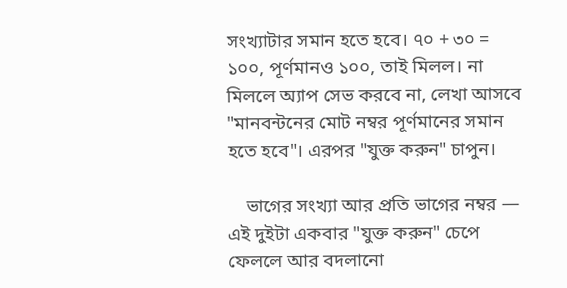সংখ্যাটার সমান হতে হবে। ৭০ + ৩০ = ১০০, পূর্ণমানও ১০০, তাই মিলল। না মিললে অ্যাপ সেভ করবে না, লেখা আসবে "মানবন্টনের মোট নম্বর পূর্ণমানের সমান হতে হবে"। এরপর "যুক্ত করুন" চাপুন।

    ভাগের সংখ্যা আর প্রতি ভাগের নম্বর — এই দুইটা একবার "যুক্ত করুন" চেপে ফেললে আর বদলানো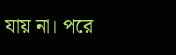যায় না। পরে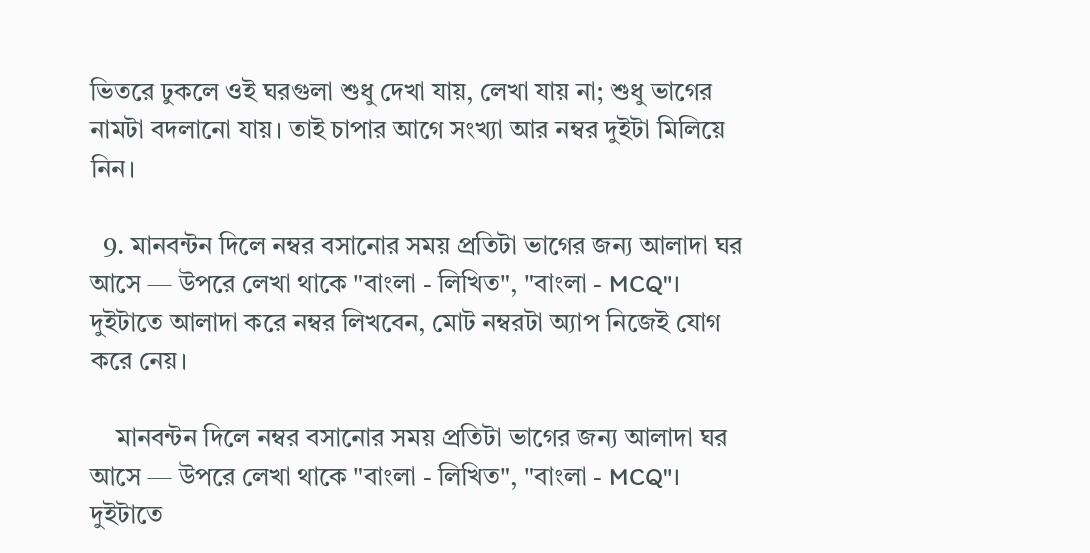ভিতরে ঢুকলে ওই ঘরগুলা শুধু দেখা যায়, লেখা যায় না; শুধু ভাগের নামটা বদলানো যায়। তাই চাপার আগে সংখ্যা আর নম্বর দুইটা মিলিয়ে নিন।

  9. মানবন্টন দিলে নম্বর বসানোর সময় প্রতিটা ভাগের জন্য আলাদা ঘর আসে — উপরে লেখা থাকে "বাংলা - লিখিত", "বাংলা - MCQ"। দুইটাতে আলাদা করে নম্বর লিখবেন, মোট নম্বরটা অ্যাপ নিজেই যোগ করে নেয়।

    মানবন্টন দিলে নম্বর বসানোর সময় প্রতিটা ভাগের জন্য আলাদা ঘর আসে — উপরে লেখা থাকে "বাংলা - লিখিত", "বাংলা - MCQ"। দুইটাতে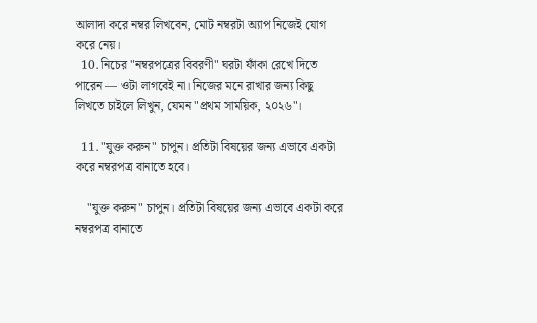আলাদা করে নম্বর লিখবেন, মোট নম্বরটা অ্যাপ নিজেই যোগ করে নেয়।
  10. নিচের "নম্বরপত্রের বিবরণী" ঘরটা ফাঁকা রেখে দিতে পারেন — ওটা লাগবেই না। নিজের মনে রাখার জন্য কিছু লিখতে চাইলে লিখুন, যেমন "প্রথম সাময়িক, ২০২৬"।

  11. "যুক্ত করুন" চাপুন। প্রতিটা বিষয়ের জন্য এভাবে একটা করে নম্বরপত্র বানাতে হবে।

    "যুক্ত করুন" চাপুন। প্রতিটা বিষয়ের জন্য এভাবে একটা করে নম্বরপত্র বানাতে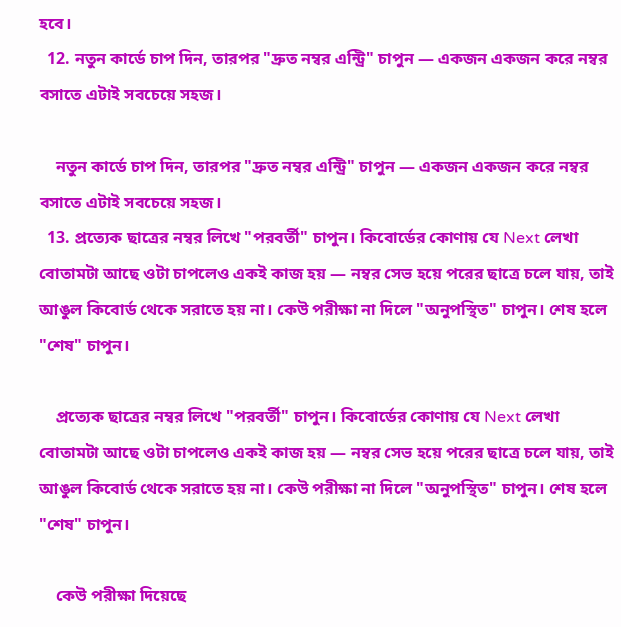হবে।
  12. নতুন কার্ডে চাপ দিন, তারপর "দ্রুত নম্বর এন্ট্রি" চাপুন — একজন একজন করে নম্বর বসাতে এটাই সবচেয়ে সহজ।

    নতুন কার্ডে চাপ দিন, তারপর "দ্রুত নম্বর এন্ট্রি" চাপুন — একজন একজন করে নম্বর বসাতে এটাই সবচেয়ে সহজ।
  13. প্রত্যেক ছাত্রের নম্বর লিখে "পরবর্তী" চাপুন। কিবোর্ডের কোণায় যে Next লেখা বোতামটা আছে ওটা চাপলেও একই কাজ হয় — নম্বর সেভ হয়ে পরের ছাত্রে চলে যায়, তাই আঙুল কিবোর্ড থেকে সরাতে হয় না। কেউ পরীক্ষা না দিলে "অনুপস্থিত" চাপুন। শেষ হলে "শেষ" চাপুন।

    প্রত্যেক ছাত্রের নম্বর লিখে "পরবর্তী" চাপুন। কিবোর্ডের কোণায় যে Next লেখা বোতামটা আছে ওটা চাপলেও একই কাজ হয় — নম্বর সেভ হয়ে পরের ছাত্রে চলে যায়, তাই আঙুল কিবোর্ড থেকে সরাতে হয় না। কেউ পরীক্ষা না দিলে "অনুপস্থিত" চাপুন। শেষ হলে "শেষ" চাপুন।

    কেউ পরীক্ষা দিয়েছে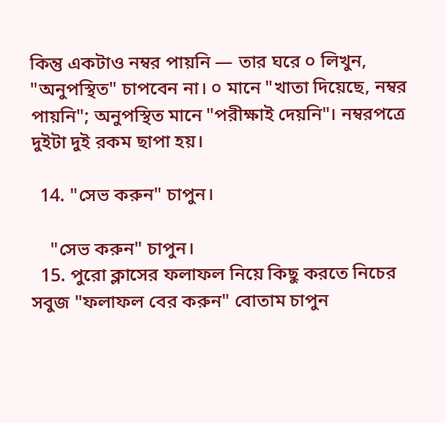কিন্তু একটাও নম্বর পায়নি — তার ঘরে ০ লিখুন, "অনুপস্থিত" চাপবেন না। ০ মানে "খাতা দিয়েছে, নম্বর পায়নি"; অনুপস্থিত মানে "পরীক্ষাই দেয়নি"। নম্বরপত্রে দুইটা দুই রকম ছাপা হয়।

  14. "সেভ করুন" চাপুন।

    "সেভ করুন" চাপুন।
  15. পুরো ক্লাসের ফলাফল নিয়ে কিছু করতে নিচের সবুজ "ফলাফল বের করুন" বোতাম চাপুন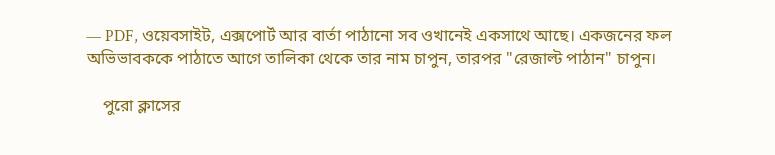— PDF, ওয়েবসাইট, এক্সপোর্ট আর বার্তা পাঠানো সব ওখানেই একসাথে আছে। একজনের ফল অভিভাবককে পাঠাতে আগে তালিকা থেকে তার নাম চাপুন, তারপর "রেজাল্ট পাঠান" চাপুন।

    পুরো ক্লাসের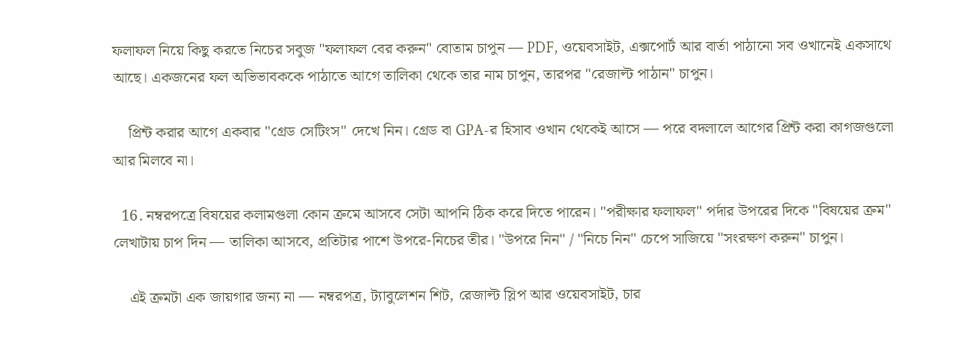ফলাফল নিয়ে কিছু করতে নিচের সবুজ "ফলাফল বের করুন" বোতাম চাপুন — PDF, ওয়েবসাইট, এক্সপোর্ট আর বার্তা পাঠানো সব ওখানেই একসাথে আছে। একজনের ফল অভিভাবককে পাঠাতে আগে তালিকা থেকে তার নাম চাপুন, তারপর "রেজাল্ট পাঠান" চাপুন।

    প্রিন্ট করার আগে একবার "গ্রেড সেটিংস" দেখে নিন। গ্রেড বা GPA-র হিসাব ওখান থেকেই আসে — পরে বদলালে আগের প্রিন্ট করা কাগজগুলো আর মিলবে না।

  16. নম্বরপত্রে বিষয়ের কলামগুলা কোন ক্রমে আসবে সেটা আপনি ঠিক করে দিতে পারেন। "পরীক্ষার ফলাফল" পর্দার উপরের দিকে "বিষয়ের ক্রম" লেখাটায় চাপ দিন — তালিকা আসবে, প্রতিটার পাশে উপরে-নিচের তীর। "উপরে নিন" / "নিচে নিন" চেপে সাজিয়ে "সংরক্ষণ করুন" চাপুন।

    এই ক্রমটা এক জায়গার জন্য না — নম্বরপত্র, ট্যাবুলেশন শিট, রেজাল্ট স্লিপ আর ওয়েবসাইট, চার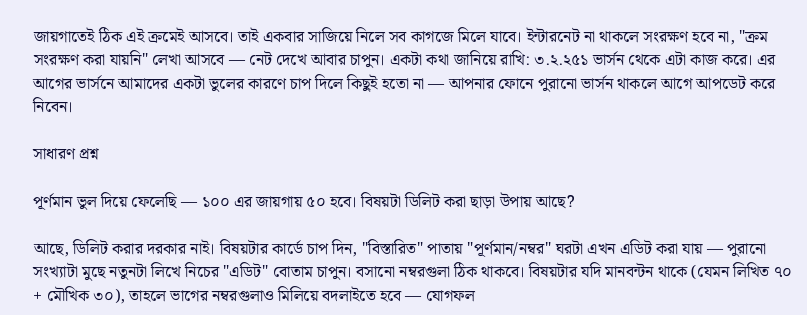জায়গাতেই ঠিক এই ক্রমেই আসবে। তাই একবার সাজিয়ে নিলে সব কাগজে মিলে যাবে। ইন্টারনেট না থাকলে সংরক্ষণ হবে না, "ক্রম সংরক্ষণ করা যায়নি" লেখা আসবে — নেট দেখে আবার চাপুন। একটা কথা জানিয়ে রাখি: ৩.২.২৫১ ভার্সন থেকে এটা কাজ করে। এর আগের ভার্সনে আমাদের একটা ভুলের কারণে চাপ দিলে কিছুই হতো না — আপনার ফোনে পুরানো ভার্সন থাকলে আগে আপডেট করে নিবেন।

সাধারণ প্রশ্ন

পূর্ণমান ভুল দিয়ে ফেলেছি — ১০০ এর জায়গায় ৫০ হবে। বিষয়টা ডিলিট করা ছাড়া উপায় আছে?

আছে, ডিলিট করার দরকার নাই। বিষয়টার কার্ডে চাপ দিন, "বিস্তারিত" পাতায় "পূর্ণমান/নম্বর" ঘরটা এখন এডিট করা যায় — পুরানো সংখ্যাটা মুছে নতুনটা লিখে নিচের "এডিট" বোতাম চাপুন। বসানো নম্বরগুলা ঠিক থাকবে। বিষয়টার যদি মানবন্টন থাকে (যেমন লিখিত ৭০ + মৌখিক ৩০), তাহলে ভাগের নম্বরগুলাও মিলিয়ে বদলাইতে হবে — যোগফল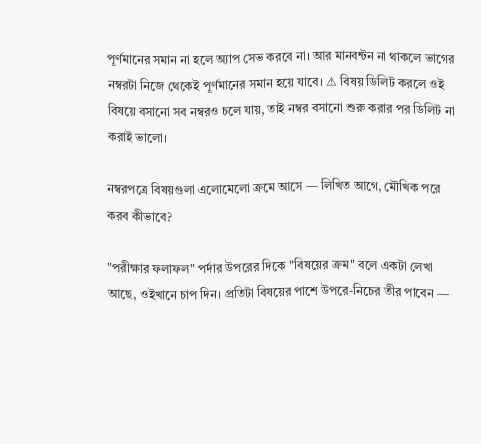পূর্ণমানের সমান না হলে অ্যাপ সেভ করবে না। আর মানবন্টন না থাকলে ভাগের নম্বরটা নিজে থেকেই পূর্ণমানের সমান হয়ে যাবে। ⚠ বিষয় ডিলিট করলে ওই বিষয়ে বসানো সব নম্বরও চলে যায়, তাই নম্বর বসানো শুরু করার পর ডিলিট না করাই ভালো।

নম্বরপত্রে বিষয়গুলা এলোমেলো ক্রমে আসে — লিখিত আগে, মৌখিক পরে করব কীভাবে?

"পরীক্ষার ফলাফল" পর্দার উপরের দিকে "বিষয়ের ক্রম" বলে একটা লেখা আছে, ওইখানে চাপ দিন। প্রতিটা বিষয়ের পাশে উপরে-নিচের তীর পাবেন —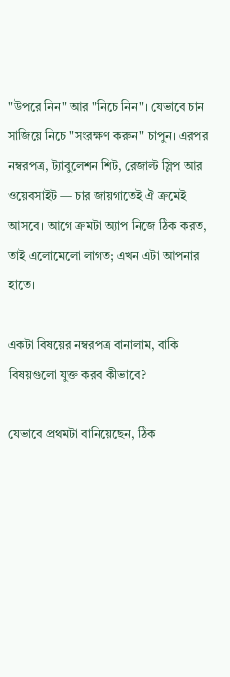"উপরে নিন" আর "নিচে নিন"। যেভাবে চান সাজিয়ে নিচে "সংরক্ষণ করুন" চাপুন। এরপর নম্বরপত্র, ট্যাবুলেশন শিট, রেজাল্ট স্লিপ আর ওয়েবসাইট — চার জায়গাতেই ঐ ক্রমেই আসবে। আগে ক্রমটা অ্যাপ নিজে ঠিক করত, তাই এলোমেলো লাগত; এখন এটা আপনার হাতে।

একটা বিষয়ের নম্বরপত্র বানালাম, বাকি বিষয়গুলো যুক্ত করব কীভাবে?

যেভাবে প্রথমটা বানিয়েছেন, ঠিক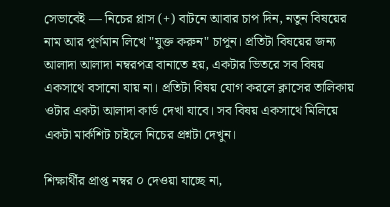সেভাবেই — নিচের প্লাস (+) বাটনে আবার চাপ দিন, নতুন বিষয়ের নাম আর পূর্ণমান লিখে "যুক্ত করুন" চাপুন। প্রতিটা বিষয়ের জন্য আলাদা আলাদা নম্বরপত্র বানাতে হয়, একটার ভিতরে সব বিষয় একসাথে বসানো যায় না। প্রতিটা বিষয় যোগ করলে ক্লাসের তালিকায় ওটার একটা আলাদা কার্ড দেখা যাবে। সব বিষয় একসাথে মিলিয়ে একটা মার্কশিট চাইলে নিচের প্রশ্নটা দেখুন।

শিক্ষার্থীর প্রাপ্ত নম্বর ০ দেওয়া যাচ্ছে না,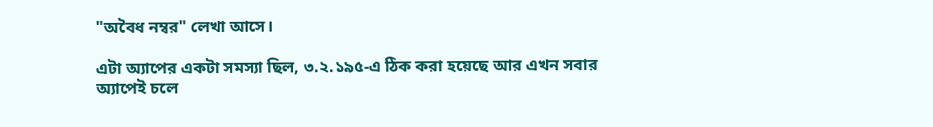"অবৈধ নম্বর" লেখা আসে।

এটা অ্যাপের একটা সমস্যা ছিল, ৩.২.১৯৫-এ ঠিক করা হয়েছে আর এখন সবার অ্যাপেই চলে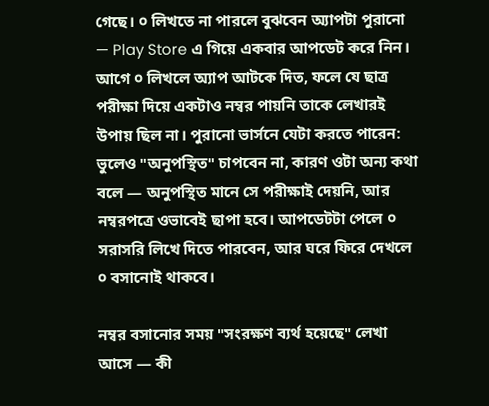গেছে। ০ লিখতে না পারলে বুঝবেন অ্যাপটা পুরানো — Play Store এ গিয়ে একবার আপডেট করে নিন। আগে ০ লিখলে অ্যাপ আটকে দিত, ফলে যে ছাত্র পরীক্ষা দিয়ে একটাও নম্বর পায়নি তাকে লেখারই উপায় ছিল না। পুরানো ভার্সনে যেটা করতে পারেন: ভুলেও "অনুপস্থিত" চাপবেন না, কারণ ওটা অন্য কথা বলে — অনুপস্থিত মানে সে পরীক্ষাই দেয়নি, আর নম্বরপত্রে ওভাবেই ছাপা হবে। আপডেটটা পেলে ০ সরাসরি লিখে দিতে পারবেন, আর ঘরে ফিরে দেখলে ০ বসানোই থাকবে।

নম্বর বসানোর সময় "সংরক্ষণ ব্যর্থ হয়েছে" লেখা আসে — কী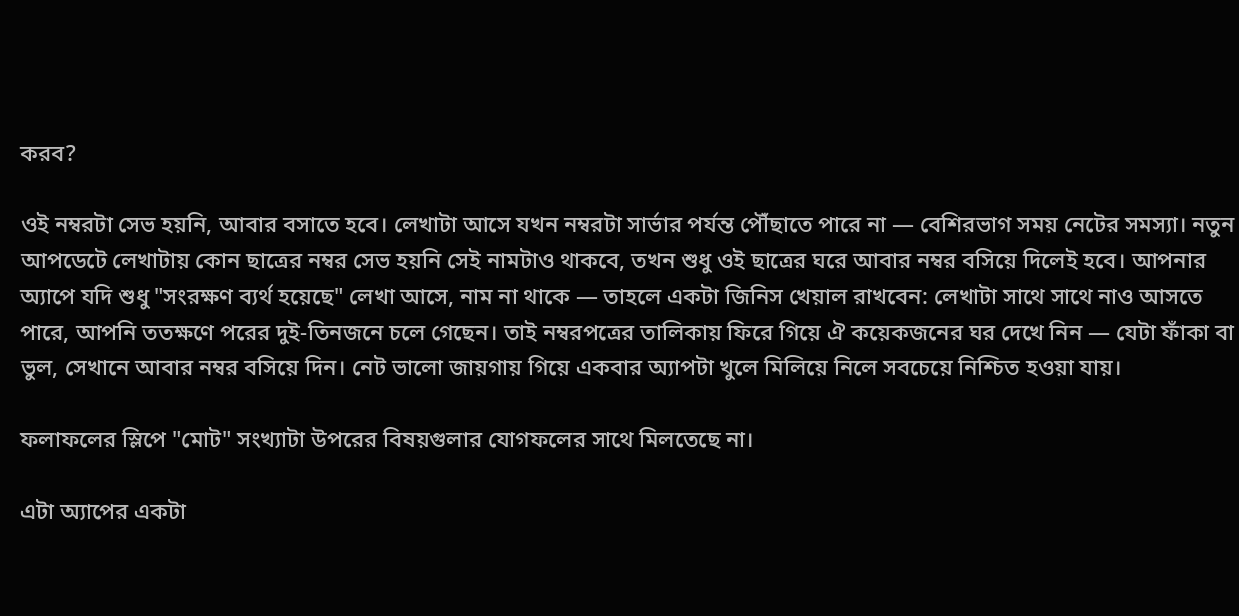করব?

ওই নম্বরটা সেভ হয়নি, আবার বসাতে হবে। লেখাটা আসে যখন নম্বরটা সার্ভার পর্যন্ত পৌঁছাতে পারে না — বেশিরভাগ সময় নেটের সমস্যা। নতুন আপডেটে লেখাটায় কোন ছাত্রের নম্বর সেভ হয়নি সেই নামটাও থাকবে, তখন শুধু ওই ছাত্রের ঘরে আবার নম্বর বসিয়ে দিলেই হবে। আপনার অ্যাপে যদি শুধু "সংরক্ষণ ব্যর্থ হয়েছে" লেখা আসে, নাম না থাকে — তাহলে একটা জিনিস খেয়াল রাখবেন: লেখাটা সাথে সাথে নাও আসতে পারে, আপনি ততক্ষণে পরের দুই-তিনজনে চলে গেছেন। তাই নম্বরপত্রের তালিকায় ফিরে গিয়ে ঐ কয়েকজনের ঘর দেখে নিন — যেটা ফাঁকা বা ভুল, সেখানে আবার নম্বর বসিয়ে দিন। নেট ভালো জায়গায় গিয়ে একবার অ্যাপটা খুলে মিলিয়ে নিলে সবচেয়ে নিশ্চিত হওয়া যায়।

ফলাফলের স্লিপে "মোট" সংখ্যাটা উপরের বিষয়গুলার যোগফলের সাথে মিলতেছে না।

এটা অ্যাপের একটা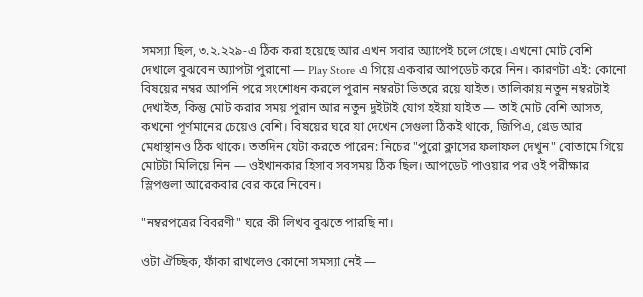সমস্যা ছিল, ৩.২.২২৯-এ ঠিক করা হয়েছে আর এখন সবার অ্যাপেই চলে গেছে। এখনো মোট বেশি দেখালে বুঝবেন অ্যাপটা পুরানো — Play Store এ গিয়ে একবার আপডেট করে নিন। কারণটা এই: কোনো বিষয়ের নম্বর আপনি পরে সংশোধন করলে পুরান নম্বরটা ভিতরে রয়ে যাইত। তালিকায় নতুন নম্বরটাই দেখাইত, কিন্তু মোট করার সময় পুরান আর নতুন দুইটাই যোগ হইয়া যাইত — তাই মোট বেশি আসত, কখনো পূর্ণমানের চেয়েও বেশি। বিষয়ের ঘরে যা দেখেন সেগুলা ঠিকই থাকে, জিপিএ, গ্রেড আর মেধাস্থানও ঠিক থাকে। ততদিন যেটা করতে পারেন: নিচের "পুরো ক্লাসের ফলাফল দেখুন" বোতামে গিয়ে মোটটা মিলিয়ে নিন — ওইখানকার হিসাব সবসময় ঠিক ছিল। আপডেট পাওয়ার পর ওই পরীক্ষার স্লিপগুলা আরেকবার বের করে নিবেন।

"নম্বরপত্রের বিবরণী" ঘরে কী লিখব বুঝতে পারছি না।

ওটা ঐচ্ছিক, ফাঁকা রাখলেও কোনো সমস্যা নেই —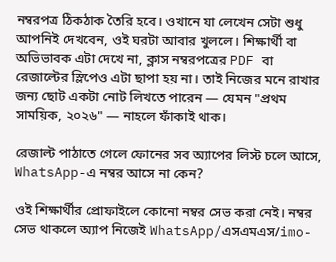নম্বরপত্র ঠিকঠাক তৈরি হবে। ওখানে যা লেখেন সেটা শুধু আপনিই দেখবেন, ওই ঘরটা আবার খুললে। শিক্ষার্থী বা অভিভাবক এটা দেখে না, ক্লাস নম্বরপত্রের PDF বা রেজাল্টের স্লিপেও এটা ছাপা হয় না। তাই নিজের মনে রাখার জন্য ছোট একটা নোট লিখতে পারেন — যেমন "প্রথম সাময়িক, ২০২৬" — নাহলে ফাঁকাই থাক।

রেজাল্ট পাঠাতে গেলে ফোনের সব অ্যাপের লিস্ট চলে আসে, WhatsApp-এ নম্বর আসে না কেন?

ওই শিক্ষার্থীর প্রোফাইলে কোনো নম্বর সেভ করা নেই। নম্বর সেভ থাকলে অ্যাপ নিজেই WhatsApp/এসএমএস/imo-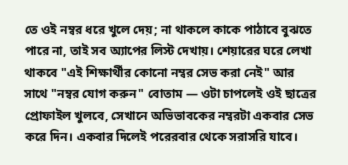তে ওই নম্বর ধরে খুলে দেয়; না থাকলে কাকে পাঠাবে বুঝতে পারে না, তাই সব অ্যাপের লিস্ট দেখায়। শেয়ারের ঘরে লেখা থাকবে "এই শিক্ষার্থীর কোনো নম্বর সেভ করা নেই" আর সাথে "নম্বর যোগ করুন" বোতাম — ওটা চাপলেই ওই ছাত্রের প্রোফাইল খুলবে, সেখানে অভিভাবকের নম্বরটা একবার সেভ করে দিন। একবার দিলেই পরেরবার থেকে সরাসরি যাবে।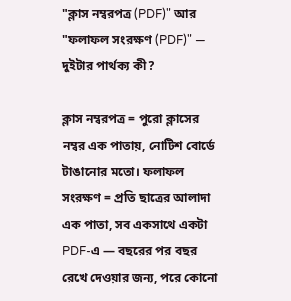"ক্লাস নম্বরপত্র (PDF)" আর "ফলাফল সংরক্ষণ (PDF)" — দুইটার পার্থক্য কী?

ক্লাস নম্বরপত্র = পুরো ক্লাসের নম্বর এক পাতায়, নোটিশ বোর্ডে টাঙানোর মতো। ফলাফল সংরক্ষণ = প্রতি ছাত্রের আলাদা এক পাতা, সব একসাথে একটা PDF-এ — বছরের পর বছর রেখে দেওয়ার জন্য, পরে কোনো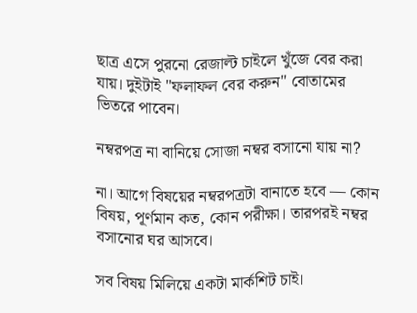ছাত্র এসে পুরনো রেজাল্ট চাইলে খুঁজে বের করা যায়। দুইটাই "ফলাফল বের করুন" বোতামের ভিতরে পাবেন।

নম্বরপত্র না বানিয়ে সোজা নম্বর বসানো যায় না?

না। আগে বিষয়ের নম্বরপত্রটা বানাতে হবে — কোন বিষয়, পূর্ণমান কত, কোন পরীক্ষা। তারপরই নম্বর বসানোর ঘর আসবে।

সব বিষয় মিলিয়ে একটা মার্কশিট চাই।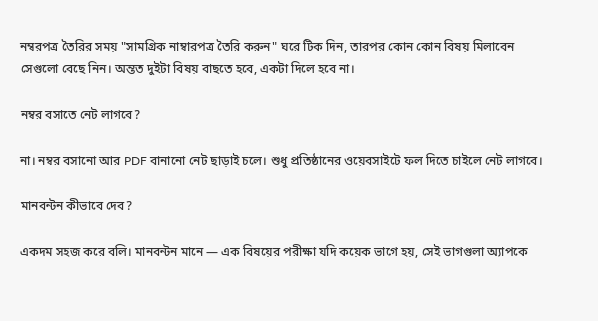নম্বরপত্র তৈরির সময় "সামগ্রিক নাম্বারপত্র তৈরি করুন" ঘরে টিক দিন, তারপর কোন কোন বিষয় মিলাবেন সেগুলো বেছে নিন। অন্তত দুইটা বিষয় বাছতে হবে, একটা দিলে হবে না।

নম্বর বসাতে নেট লাগবে?

না। নম্বর বসানো আর PDF বানানো নেট ছাড়াই চলে। শুধু প্রতিষ্ঠানের ওয়েবসাইটে ফল দিতে চাইলে নেট লাগবে।

মানবন্টন কীভাবে দেব?

একদম সহজ করে বলি। মানবন্টন মানে — এক বিষয়ের পরীক্ষা যদি কয়েক ভাগে হয়, সেই ভাগগুলা অ্যাপকে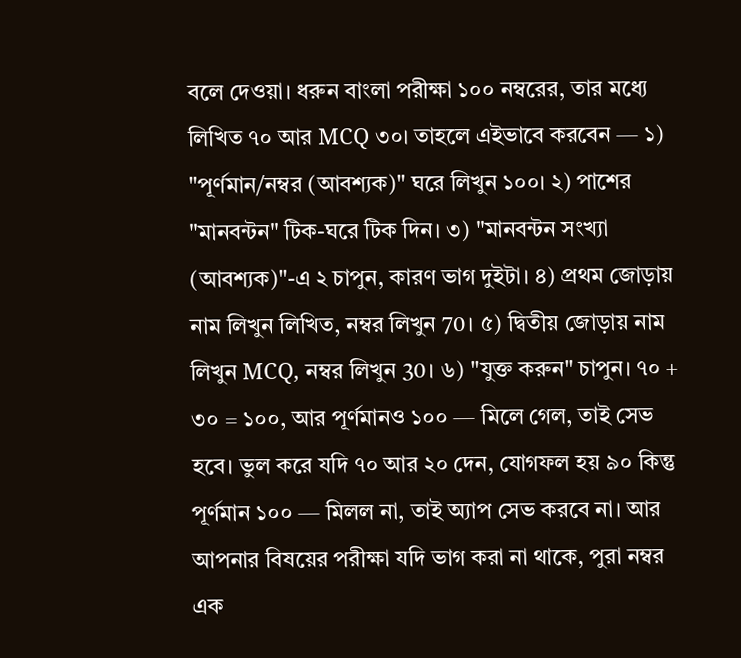বলে দেওয়া। ধরুন বাংলা পরীক্ষা ১০০ নম্বরের, তার মধ্যে লিখিত ৭০ আর MCQ ৩০। তাহলে এইভাবে করবেন — ১) "পূর্ণমান/নম্বর (আবশ্যক)" ঘরে লিখুন ১০০। ২) পাশের "মানবন্টন" টিক-ঘরে টিক দিন। ৩) "মানবন্টন সংখ্যা (আবশ্যক)"-এ ২ চাপুন, কারণ ভাগ দুইটা। ৪) প্রথম জোড়ায় নাম লিখুন লিখিত, নম্বর লিখুন 70। ৫) দ্বিতীয় জোড়ায় নাম লিখুন MCQ, নম্বর লিখুন 30। ৬) "যুক্ত করুন" চাপুন। ৭০ + ৩০ = ১০০, আর পূর্ণমানও ১০০ — মিলে গেল, তাই সেভ হবে। ভুল করে যদি ৭০ আর ২০ দেন, যোগফল হয় ৯০ কিন্তু পূর্ণমান ১০০ — মিলল না, তাই অ্যাপ সেভ করবে না। আর আপনার বিষয়ের পরীক্ষা যদি ভাগ করা না থাকে, পুরা নম্বর এক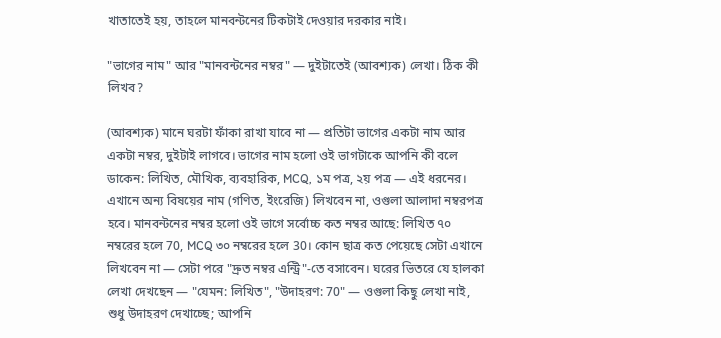খাতাতেই হয়, তাহলে মানবন্টনের টিকটাই দেওয়ার দরকার নাই।

"ভাগের নাম" আর "মানবন্টনের নম্বর" — দুইটাতেই (আবশ্যক) লেখা। ঠিক কী লিখব?

(আবশ্যক) মানে ঘরটা ফাঁকা রাখা যাবে না — প্রতিটা ভাগের একটা নাম আর একটা নম্বর, দুইটাই লাগবে। ভাগের নাম হলো ওই ভাগটাকে আপনি কী বলে ডাকেন: লিখিত, মৌখিক, ব্যবহারিক, MCQ, ১ম পত্র, ২য় পত্র — এই ধরনের। এখানে অন্য বিষয়ের নাম (গণিত, ইংরেজি) লিখবেন না, ওগুলা আলাদা নম্বরপত্র হবে। মানবন্টনের নম্বর হলো ওই ভাগে সর্বোচ্চ কত নম্বর আছে: লিখিত ৭০ নম্বরের হলে 70, MCQ ৩০ নম্বরের হলে 30। কোন ছাত্র কত পেয়েছে সেটা এখানে লিখবেন না — সেটা পরে "দ্রুত নম্বর এন্ট্রি"-তে বসাবেন। ঘরের ভিতরে যে হালকা লেখা দেখছেন — "যেমন: লিখিত", "উদাহরণ: 70" — ওগুলা কিছু লেখা নাই, শুধু উদাহরণ দেখাচ্ছে; আপনি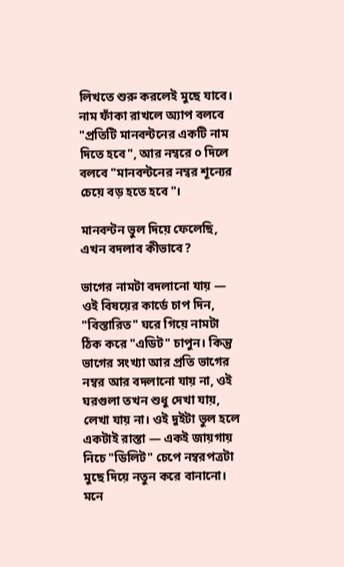লিখতে শুরু করলেই মুছে যাবে। নাম ফাঁকা রাখলে অ্যাপ বলবে "প্রতিটি মানবন্টনের একটি নাম দিতে হবে", আর নম্বরে ০ দিলে বলবে "মানবন্টনের নম্বর শূন্যের চেয়ে বড় হতে হবে"।

মানবন্টন ভুল দিয়ে ফেলেছি, এখন বদলাব কীভাবে?

ভাগের নামটা বদলানো যায় — ওই বিষয়ের কার্ডে চাপ দিন, "বিস্তারিত" ঘরে গিয়ে নামটা ঠিক করে "এডিট" চাপুন। কিন্তু ভাগের সংখ্যা আর প্রতি ভাগের নম্বর আর বদলানো যায় না, ওই ঘরগুলা তখন শুধু দেখা যায়, লেখা যায় না। ওই দুইটা ভুল হলে একটাই রাস্তা — একই জায়গায় নিচে "ডিলিট" চেপে নম্বরপত্রটা মুছে দিয়ে নতুন করে বানানো। মনে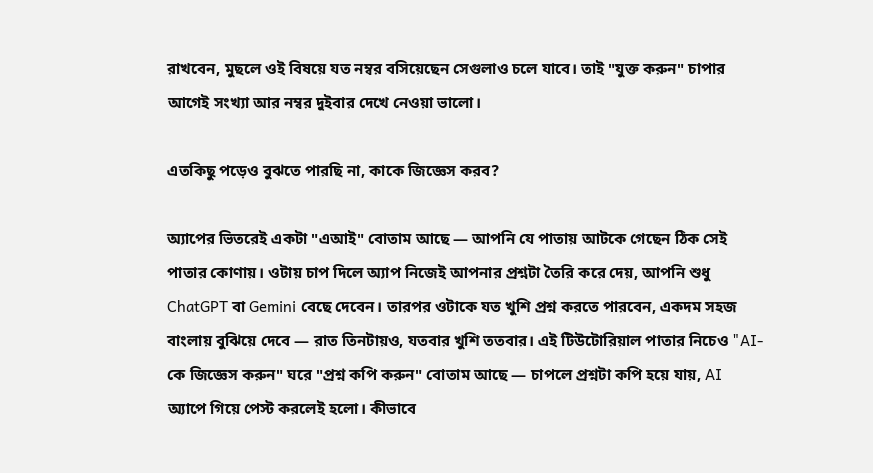রাখবেন, মুছলে ওই বিষয়ে যত নম্বর বসিয়েছেন সেগুলাও চলে যাবে। তাই "যুক্ত করুন" চাপার আগেই সংখ্যা আর নম্বর দুইবার দেখে নেওয়া ভালো।

এতকিছু পড়েও বুঝতে পারছি না, কাকে জিজ্ঞেস করব?

অ্যাপের ভিতরেই একটা "এআই" বোতাম আছে — আপনি যে পাতায় আটকে গেছেন ঠিক সেই পাতার কোণায়। ওটায় চাপ দিলে অ্যাপ নিজেই আপনার প্রশ্নটা তৈরি করে দেয়, আপনি শুধু ChatGPT বা Gemini বেছে দেবেন। তারপর ওটাকে যত খুশি প্রশ্ন করতে পারবেন, একদম সহজ বাংলায় বুঝিয়ে দেবে — রাত তিনটায়ও, যতবার খুশি ততবার। এই টিউটোরিয়াল পাতার নিচেও "AI-কে জিজ্ঞেস করুন" ঘরে "প্রশ্ন কপি করুন" বোতাম আছে — চাপলে প্রশ্নটা কপি হয়ে যায়, AI অ্যাপে গিয়ে পেস্ট করলেই হলো। কীভাবে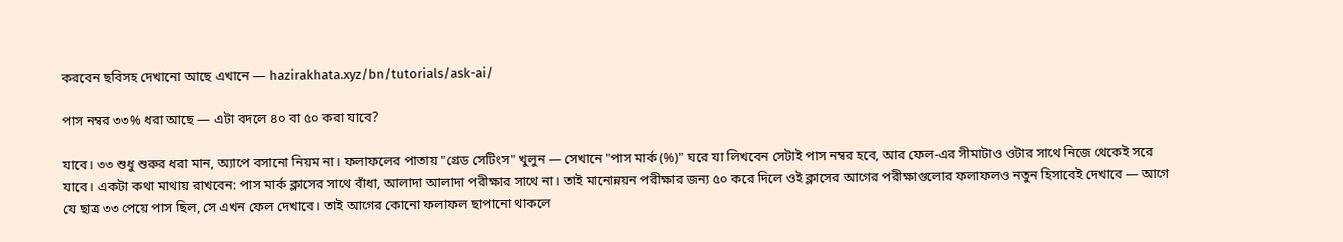করবেন ছবিসহ দেখানো আছে এখানে — hazirakhata.xyz/bn/tutorials/ask-ai/

পাস নম্বর ৩৩% ধরা আছে — এটা বদলে ৪০ বা ৫০ করা যাবে?

যাবে। ৩৩ শুধু শুরুর ধরা মান, অ্যাপে বসানো নিয়ম না। ফলাফলের পাতায় "গ্রেড সেটিংস" খুলুন — সেখানে "পাস মার্ক (%)" ঘরে যা লিখবেন সেটাই পাস নম্বর হবে, আর ফেল-এর সীমাটাও ওটার সাথে নিজে থেকেই সরে যাবে। একটা কথা মাথায় রাখবেন: পাস মার্ক ক্লাসের সাথে বাঁধা, আলাদা আলাদা পরীক্ষার সাথে না। তাই মানোন্নয়ন পরীক্ষার জন্য ৫০ করে দিলে ওই ক্লাসের আগের পরীক্ষাগুলোর ফলাফলও নতুন হিসাবেই দেখাবে — আগে যে ছাত্র ৩৩ পেয়ে পাস ছিল, সে এখন ফেল দেখাবে। তাই আগের কোনো ফলাফল ছাপানো থাকলে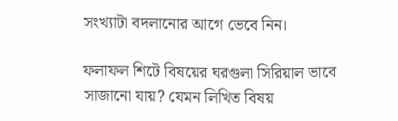সংখ্যাটা বদলানোর আগে ভেবে নিন।

ফলাফল শিটে বিষয়ের ঘরগুলা সিরিয়াল ভাবে সাজানো যায়? যেমন লিখিত বিষয়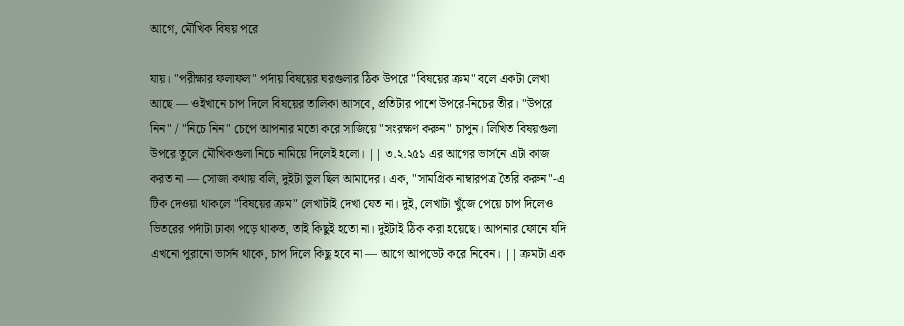আগে, মৌখিক বিষয় পরে

যায়। "পরীক্ষার ফলাফল" পর্দায় বিষয়ের ঘরগুলার ঠিক উপরে "বিষয়ের ক্রম" বলে একটা লেখা আছে — ওইখানে চাপ দিলে বিষয়ের তালিকা আসবে, প্রতিটার পাশে উপরে-নিচের তীর। "উপরে নিন" / "নিচে নিন" চেপে আপনার মতো করে সাজিয়ে "সংরক্ষণ করুন" চাপুন। লিখিত বিষয়গুলা উপরে তুলে মৌখিকগুলা নিচে নামিয়ে দিলেই হলো। || ৩.২.২৫১ এর আগের ভার্সনে এটা কাজ করত না — সোজা কথায় বলি, দুইটা ভুল ছিল আমাদের। এক, "সামগ্রিক নাম্বারপত্র তৈরি করুন"-এ টিক দেওয়া থাকলে "বিষয়ের ক্রম" লেখাটাই দেখা যেত না। দুই, লেখাটা খুঁজে পেয়ে চাপ দিলেও ভিতরের পর্দাটা ঢাকা পড়ে থাকত, তাই কিছুই হতো না। দুইটাই ঠিক করা হয়েছে। আপনার ফোনে যদি এখনো পুরানো ভার্সন থাকে, চাপ দিলে কিছু হবে না — আগে আপডেট করে নিবেন। || ক্রমটা এক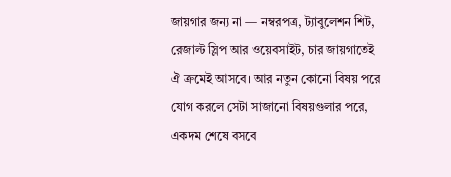জায়গার জন্য না — নম্বরপত্র, ট্যাবুলেশন শিট, রেজাল্ট স্লিপ আর ওয়েবসাইট, চার জায়গাতেই ঐ ক্রমেই আসবে। আর নতুন কোনো বিষয় পরে যোগ করলে সেটা সাজানো বিষয়গুলার পরে, একদম শেষে বসবে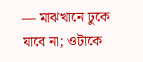— মাঝখানে ঢুকে যাবে না; ওটাকে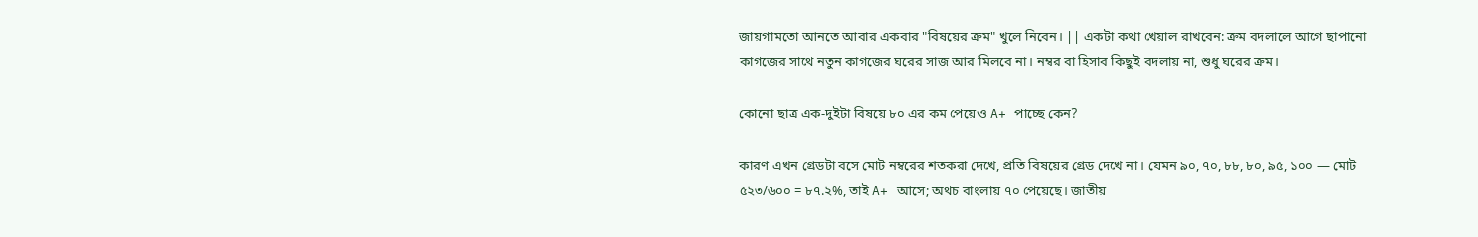জায়গামতো আনতে আবার একবার "বিষয়ের ক্রম" খুলে নিবেন। || একটা কথা খেয়াল রাখবেন: ক্রম বদলালে আগে ছাপানো কাগজের সাথে নতুন কাগজের ঘরের সাজ আর মিলবে না। নম্বর বা হিসাব কিছুই বদলায় না, শুধু ঘরের ক্রম।

কোনো ছাত্র এক-দুইটা বিষয়ে ৮০ এর কম পেয়েও A+ পাচ্ছে কেন?

কারণ এখন গ্রেডটা বসে মোট নম্বরের শতকরা দেখে, প্রতি বিষয়ের গ্রেড দেখে না। যেমন ৯০, ৭০, ৮৮, ৮০, ৯৫, ১০০ — মোট ৫২৩/৬০০ = ৮৭.২%, তাই A+ আসে; অথচ বাংলায় ৭০ পেয়েছে। জাতীয়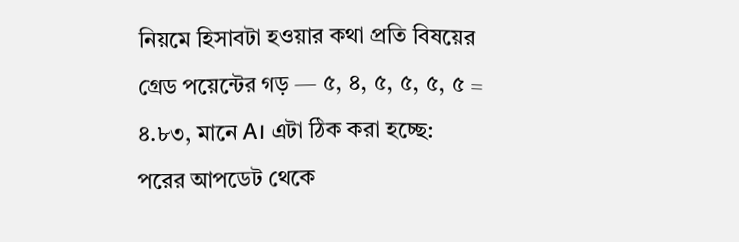নিয়মে হিসাবটা হওয়ার কথা প্রতি বিষয়ের গ্রেড পয়েন্টের গড় — ৫, ৪, ৫, ৫, ৫, ৫ = ৪.৮৩, মানে A। এটা ঠিক করা হচ্ছে: পরের আপডেট থেকে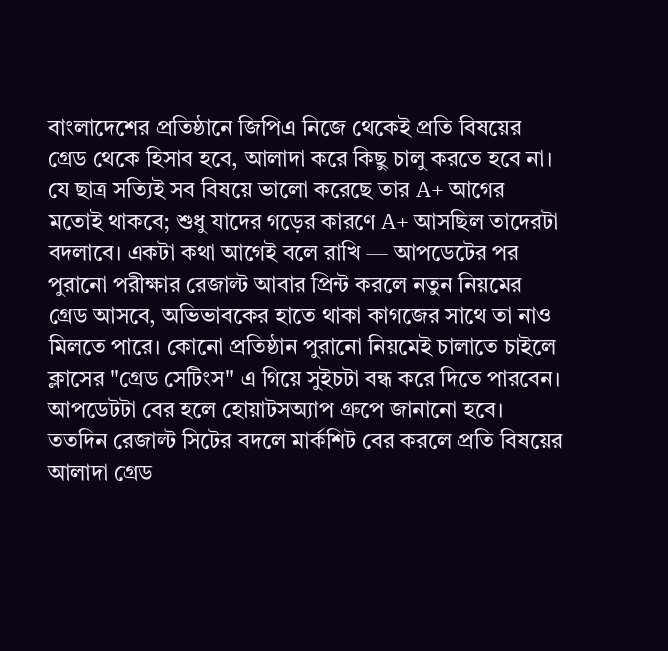বাংলাদেশের প্রতিষ্ঠানে জিপিএ নিজে থেকেই প্রতি বিষয়ের গ্রেড থেকে হিসাব হবে, আলাদা করে কিছু চালু করতে হবে না। যে ছাত্র সত্যিই সব বিষয়ে ভালো করেছে তার A+ আগের মতোই থাকবে; শুধু যাদের গড়ের কারণে A+ আসছিল তাদেরটা বদলাবে। একটা কথা আগেই বলে রাখি — আপডেটের পর পুরানো পরীক্ষার রেজাল্ট আবার প্রিন্ট করলে নতুন নিয়মের গ্রেড আসবে, অভিভাবকের হাতে থাকা কাগজের সাথে তা নাও মিলতে পারে। কোনো প্রতিষ্ঠান পুরানো নিয়মেই চালাতে চাইলে ক্লাসের "গ্রেড সেটিংস" এ গিয়ে সুইচটা বন্ধ করে দিতে পারবেন। আপডেটটা বের হলে হোয়াটসঅ্যাপ গ্রুপে জানানো হবে। ততদিন রেজাল্ট সিটের বদলে মার্কশিট বের করলে প্রতি বিষয়ের আলাদা গ্রেড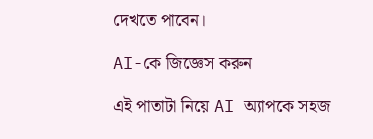দেখতে পাবেন।

AI-কে জিজ্ঞেস করুন

এই পাতাটা নিয়ে AI অ্যাপকে সহজ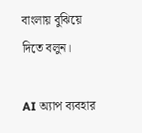বাংলায় বুঝিয়ে দিতে বলুন।

AI অ্যাপ ব্যবহার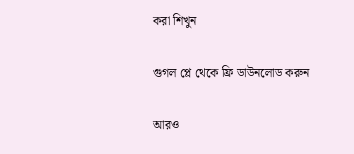করা শিখুন

গুগল প্লে থেকে ফ্রি ডাউনলোড করুন

আরও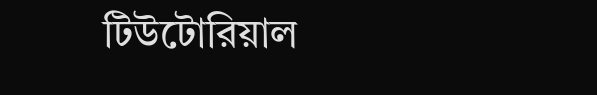টিউটোরিয়াল